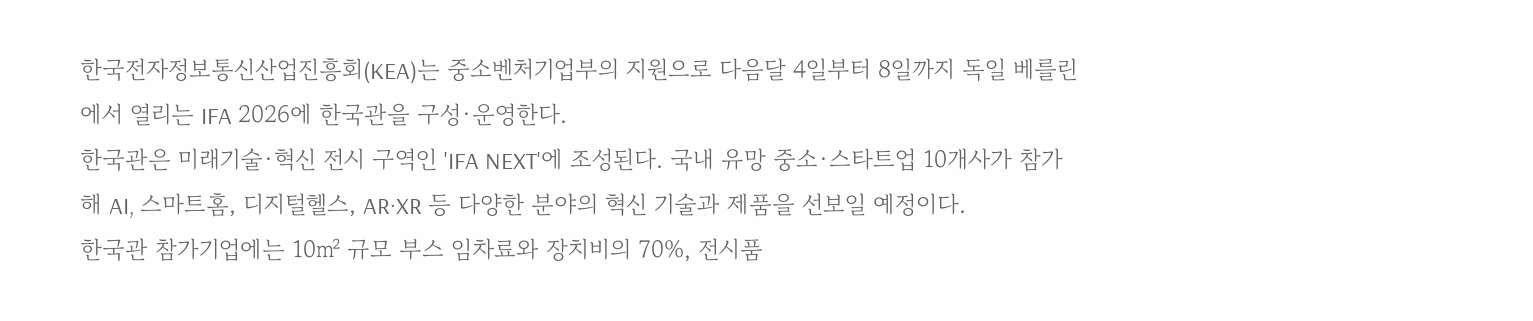한국전자정보통신산업진흥회(KEA)는 중소벤처기업부의 지원으로 다음달 4일부터 8일까지 독일 베를린에서 열리는 IFA 2026에 한국관을 구성·운영한다.
한국관은 미래기술·혁신 전시 구역인 'IFA NEXT'에 조성된다. 국내 유망 중소·스타트업 10개사가 참가해 AI, 스마트홈, 디지털헬스, AR·XR 등 다양한 분야의 혁신 기술과 제품을 선보일 예정이다.
한국관 참가기업에는 10㎡ 규모 부스 임차료와 장치비의 70%, 전시품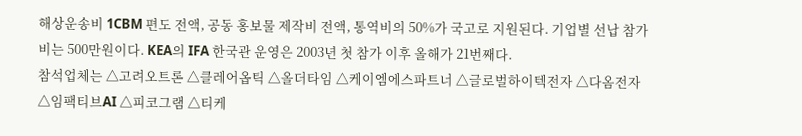해상운송비 1CBM 편도 전액, 공동 홍보물 제작비 전액, 통역비의 50%가 국고로 지원된다. 기업별 선납 참가비는 500만원이다. KEA의 IFA 한국관 운영은 2003년 첫 참가 이후 올해가 21번째다.
참석업체는 △고려오트론 △클레어옵틱 △올더타임 △케이엠에스파트너 △글로벌하이텍전자 △다옴전자 △임팩티브AI △피코그램 △티케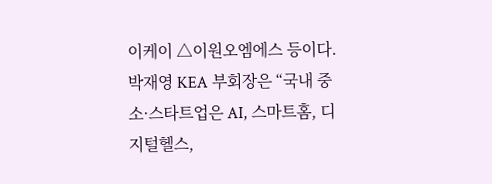이케이 △이원오엠에스 등이다.
박재영 KEA 부회장은 “국내 중소·스타트업은 AI, 스마트홈, 디지털헬스,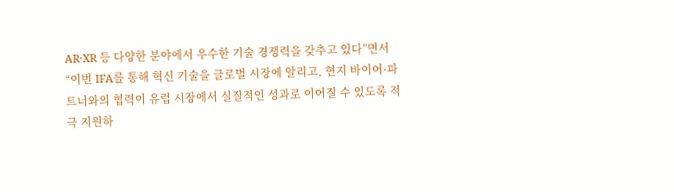AR·XR 등 다양한 분야에서 우수한 기술 경쟁력을 갖추고 있다”면서 “이번 IFA를 통해 혁신 기술을 글로벌 시장에 알리고, 현지 바이어·파트너와의 협력이 유럽 시장에서 실질적인 성과로 이어질 수 있도록 적극 지원하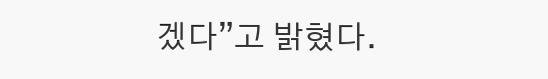겠다”고 밝혔다.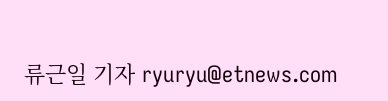류근일 기자 ryuryu@etnews.com